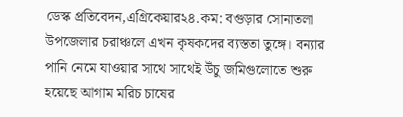ডেস্ক প্রতিবেদন,এগ্রিকেয়ার২৪.কম: বগুড়ার সোনাতলা উপজেলার চরাঞ্চলে এখন কৃষকদের ব্যস্ততা তুঙ্গে। বন্যার পানি নেমে যাওয়ার সাথে সাথেই উঁচু জমিগুলোতে শুরু হয়েছে আগাম মরিচ চাষের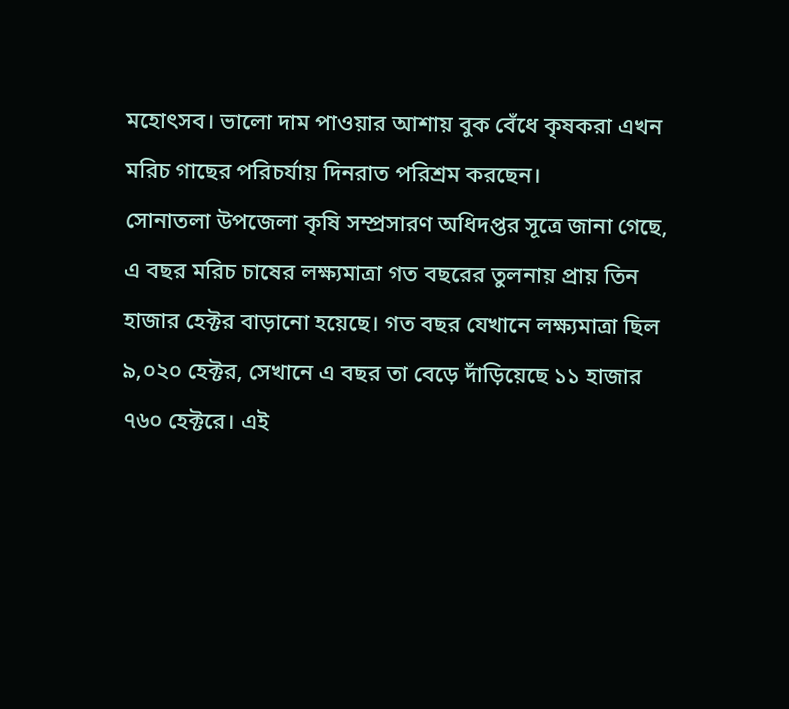মহোৎসব। ভালো দাম পাওয়ার আশায় বুক বেঁধে কৃষকরা এখন মরিচ গাছের পরিচর্যায় দিনরাত পরিশ্রম করছেন।
সোনাতলা উপজেলা কৃষি সম্প্রসারণ অধিদপ্তর সূত্রে জানা গেছে, এ বছর মরিচ চাষের লক্ষ্যমাত্রা গত বছরের তুলনায় প্রায় তিন হাজার হেক্টর বাড়ানো হয়েছে। গত বছর যেখানে লক্ষ্যমাত্রা ছিল ৯,০২০ হেক্টর, সেখানে এ বছর তা বেড়ে দাঁড়িয়েছে ১১ হাজার ৭৬০ হেক্টরে। এই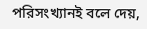পরিসংখ্যানই বলে দেয়,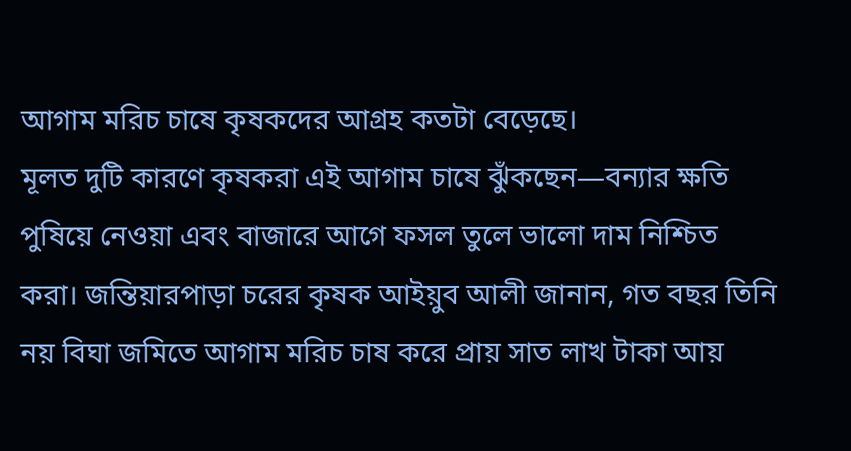আগাম মরিচ চাষে কৃষকদের আগ্রহ কতটা বেড়েছে।
মূলত দুটি কারণে কৃষকরা এই আগাম চাষে ঝুঁকছেন—বন্যার ক্ষতি পুষিয়ে নেওয়া এবং বাজারে আগে ফসল তুলে ভালো দাম নিশ্চিত করা। জন্তিয়ারপাড়া চরের কৃষক আইয়ুব আলী জানান, গত বছর তিনি নয় বিঘা জমিতে আগাম মরিচ চাষ করে প্রায় সাত লাখ টাকা আয়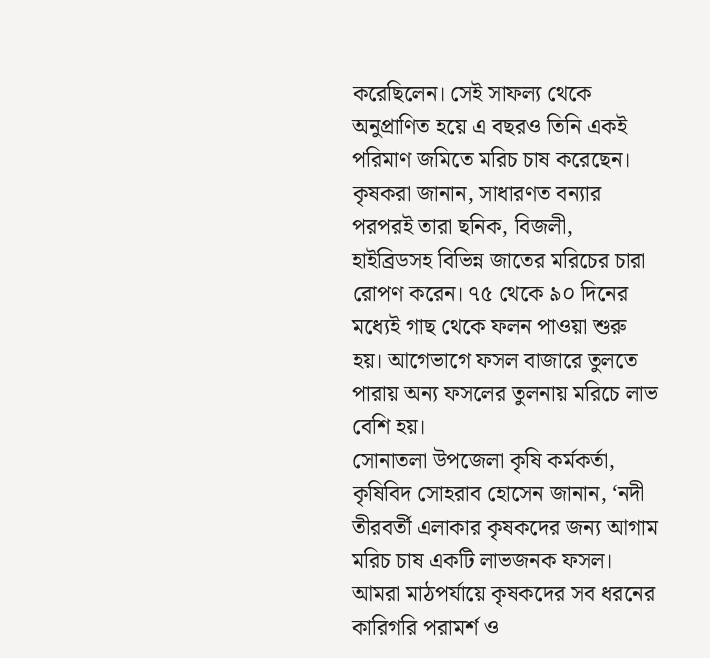করেছিলেন। সেই সাফল্য থেকে অনুপ্রাণিত হয়ে এ বছরও তিনি একই পরিমাণ জমিতে মরিচ চাষ করেছেন।
কৃষকরা জানান, সাধারণত বন্যার পরপরই তারা ছনিক, বিজলী, হাইব্রিডসহ বিভিন্ন জাতের মরিচের চারা রোপণ করেন। ৭৫ থেকে ৯০ দিনের মধ্যেই গাছ থেকে ফলন পাওয়া শুরু হয়। আগেভাগে ফসল বাজারে তুলতে পারায় অন্য ফসলের তুলনায় মরিচে লাভ বেশি হয়।
সোনাতলা উপজেলা কৃষি কর্মকর্তা, কৃষিবিদ সোহরাব হোসেন জানান, ‘নদী তীরবর্তী এলাকার কৃষকদের জন্য আগাম মরিচ চাষ একটি লাভজনক ফসল। আমরা মাঠপর্যায়ে কৃষকদের সব ধরনের কারিগরি পরামর্শ ও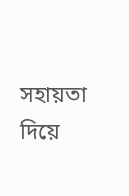সহায়তা দিয়ে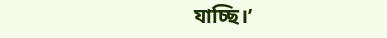যাচ্ছি।’